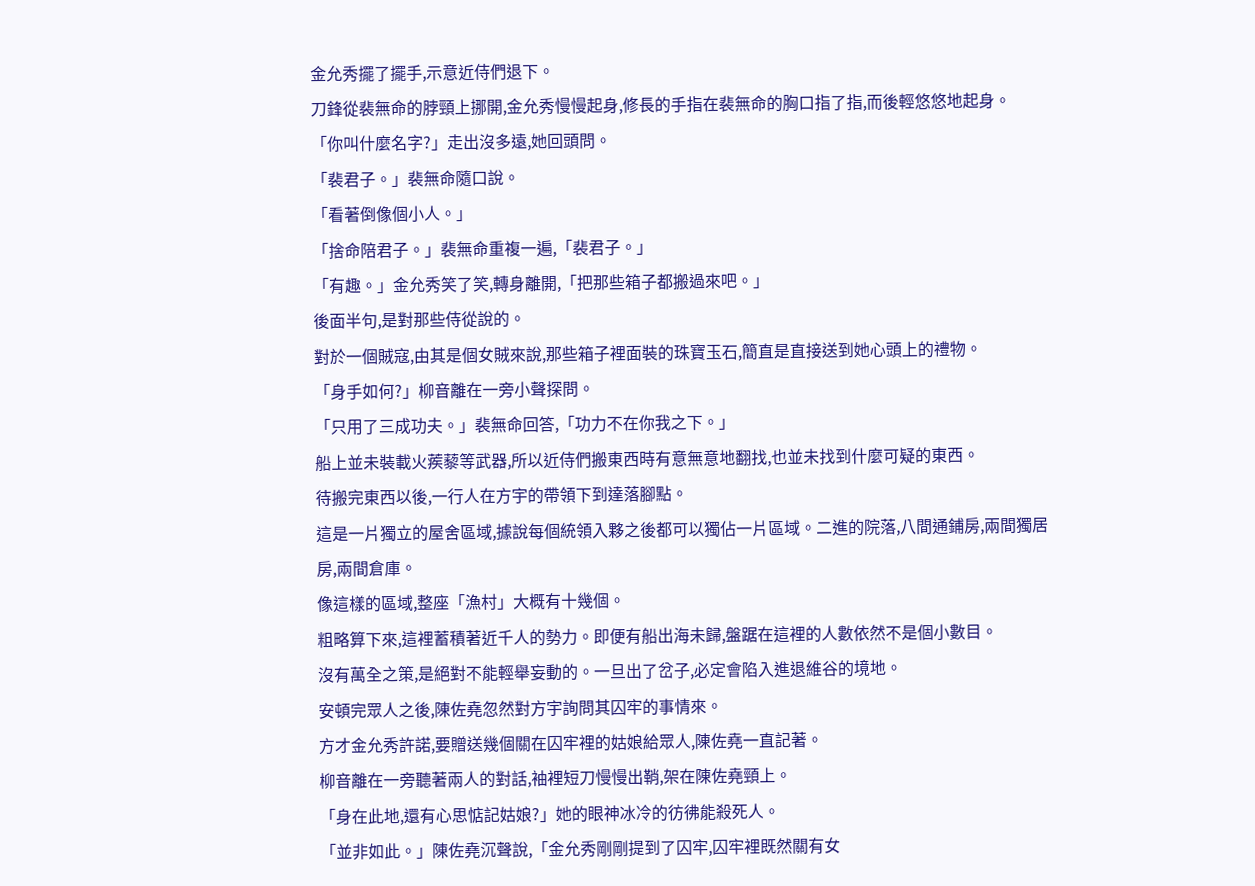金允秀擺了擺手,示意近侍們退下。
刀鋒從裴無命的脖頸上挪開,金允秀慢慢起身,修長的手指在裴無命的胸口指了指,而後輕悠悠地起身。
「你叫什麼名字?」走出沒多遠,她回頭問。
「裴君子。」裴無命隨口說。
「看著倒像個小人。」
「捨命陪君子。」裴無命重複一遍,「裴君子。」
「有趣。」金允秀笑了笑,轉身離開,「把那些箱子都搬過來吧。」
後面半句,是對那些侍從說的。
對於一個賊寇,由其是個女賊來說,那些箱子裡面裝的珠寶玉石,簡直是直接送到她心頭上的禮物。
「身手如何?」柳音離在一旁小聲探問。
「只用了三成功夫。」裴無命回答,「功力不在你我之下。」
船上並未裝載火蒺藜等武器,所以近侍們搬東西時有意無意地翻找,也並未找到什麼可疑的東西。
待搬完東西以後,一行人在方宇的帶領下到達落腳點。
這是一片獨立的屋舍區域,據說每個統領入夥之後都可以獨佔一片區域。二進的院落,八間通鋪房,兩間獨居房,兩間倉庫。
像這樣的區域,整座「漁村」大概有十幾個。
粗略算下來,這裡蓄積著近千人的勢力。即便有船出海未歸,盤踞在這裡的人數依然不是個小數目。
沒有萬全之策,是絕對不能輕舉妄動的。一旦出了岔子,必定會陷入進退維谷的境地。
安頓完眾人之後,陳佐堯忽然對方宇詢問其囚牢的事情來。
方才金允秀許諾,要贈送幾個關在囚牢裡的姑娘給眾人,陳佐堯一直記著。
柳音離在一旁聽著兩人的對話,袖裡短刀慢慢出鞘,架在陳佐堯頸上。
「身在此地,還有心思惦記姑娘?」她的眼神冰冷的彷彿能殺死人。
「並非如此。」陳佐堯沉聲說,「金允秀剛剛提到了囚牢,囚牢裡既然關有女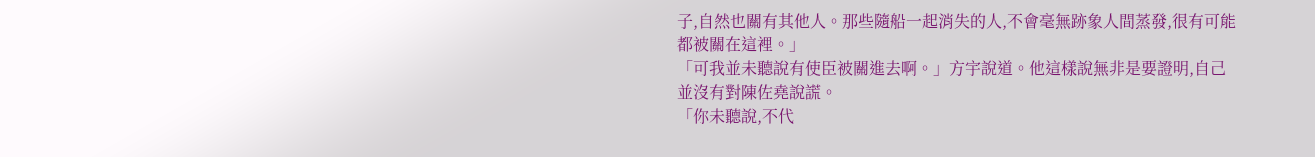子,自然也關有其他人。那些隨船一起消失的人,不會毫無跡象人間蒸發,很有可能都被關在這裡。」
「可我並未聽說有使臣被關進去啊。」方宇說道。他這樣說無非是要證明,自己並沒有對陳佐堯說謊。
「你未聽說,不代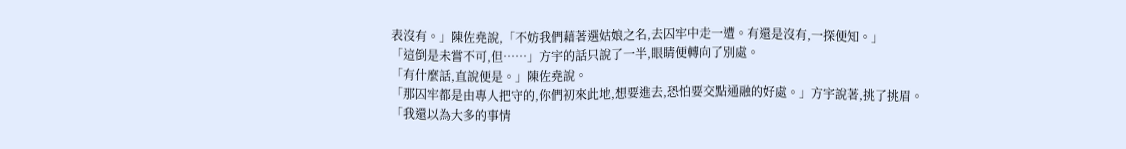表沒有。」陳佐堯說,「不妨我們藉著選姑娘之名,去囚牢中走一遭。有還是沒有,一探便知。」
「這倒是未嘗不可,但……」方宇的話只說了一半,眼睛便轉向了別處。
「有什麼話,直說便是。」陳佐堯說。
「那囚牢都是由專人把守的,你們初來此地,想要進去,恐怕要交點通融的好處。」方宇說著,挑了挑眉。
「我還以為大多的事情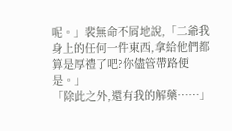呢。」裴無命不屑地說,「二爺我身上的任何一件東西,拿給他們都算是厚禮了吧?你儘管帶路便是。」
「除此之外,還有我的解藥……」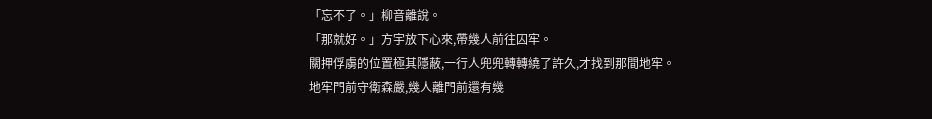「忘不了。」柳音離說。
「那就好。」方宇放下心來,帶幾人前往囚牢。
關押俘虜的位置極其隱蔽,一行人兜兜轉轉繞了許久,才找到那間地牢。
地牢門前守衛森嚴,幾人離門前還有幾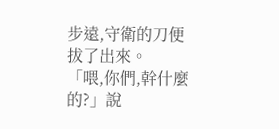步遠,守衛的刀便拔了出來。
「喂,你們,幹什麼的?」說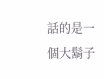話的是一個大鬍子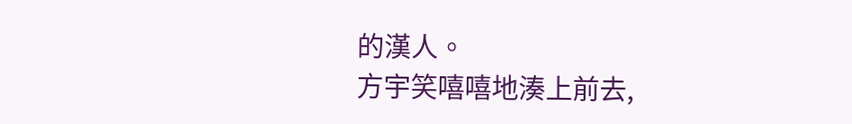的漢人。
方宇笑嘻嘻地湊上前去,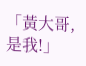「黃大哥,是我!」